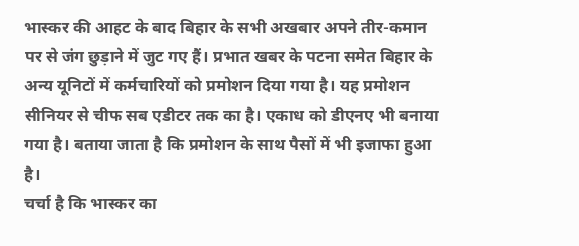भास्कर की आहट के बाद बिहार के सभी अखबार अपने तीर-कमान पर से जंग छुड़ाने में जुट गए हैं। प्रभात खबर के पटना समेत बिहार के अन्य यूनिटों में कर्मचारियों को प्रमोशन दिया गया है। यह प्रमोशन सीनियर से चीफ सब एडीटर तक का है। एकाध को डीएनए भी बनाया गया है। बताया जाता है कि प्रमोशन के साथ पैसों में भी इजाफा हुआ है।
चर्चा है कि भास्कर का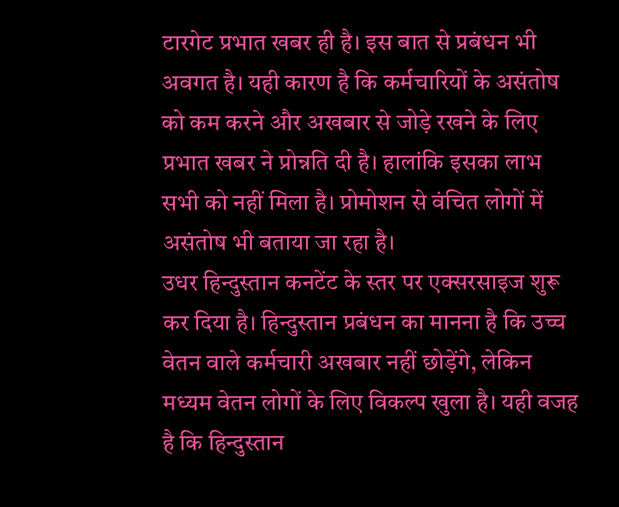टारगेट प्रभात खबर ही है। इस बात से प्रबंधन भी अवगत है। यही कारण है कि कर्मचारियों के असंतोष को कम करने और अखबार से जोड़े रखने के लिए प्रभात खबर ने प्रोन्नति दी है। हालांकि इसका लाभ सभी को नहीं मिला है। प्रोमोशन से वंचित लोगों में असंतोष भी बताया जा रहा है।
उधर हिन्दुस्तान कनटेंट के स्तर पर एक्सरसाइज शुरू कर दिया है। हिन्दुस्तान प्रबंधन का मानना है कि उच्च वेतन वाले कर्मचारी अखबार नहीं छोड़ेंगे, लेकिन मध्यम वेतन लोगों के लिए विकल्प खुला है। यही वजह है कि हिन्दुस्तान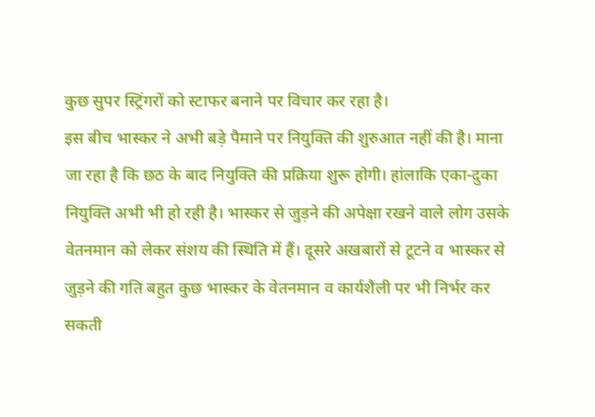कुछ सुपर स्ट्रिंगरों को स्टाफर बनाने पर विचार कर रहा है।
इस बीच भास्कर ने अभी बड़े पैमाने पर नियुक्ति की शुरुआत नहीं की है। माना जा रहा है कि छठ के बाद नियुक्ति की प्रक्रिया शुरू होगी। हांलाकि एका-दुका नियुक्ति अभी भी हो रही है। भास्कर से जुड़ने की अपेक्षा रखने वाले लोग उसके वेतनमान को लेकर संशय की स्थिति में हैं। दूसरे अखबारों से टूटने व भास्कर से जुड़ने की गति बहुत कुछ भास्कर के वेतनमान व कार्यशैली पर भी निर्भर कर सकती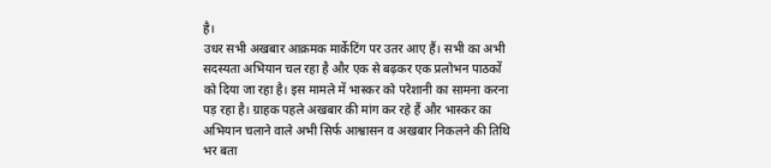है।
उधर सभी अखबार आक्रमक मार्केटिंग पर उतर आए हैं। सभी का अभी सदस्यता अभियान चल रहा है और एक से बढ़कर एक प्रलोभन पाठकों को दिया जा रहा है। इस मामले में भास्कर को परेशानी का सामना करना पड़ रहा है। ग्राहक पहले अखबार की मांग कर रहे हैं और भास्कर का अभियान चलाने वाले अभी सिर्फ आश्वासन व अखबार निकलने की तिथि भर बता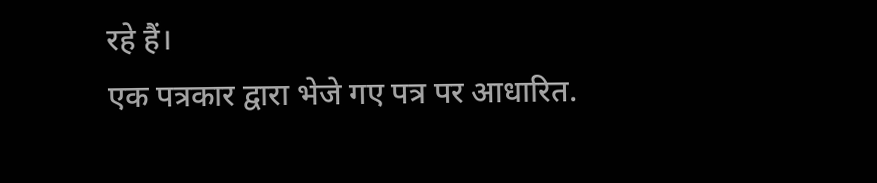रहे हैं।
एक पत्रकार द्वारा भेजे गए पत्र पर आधारित.